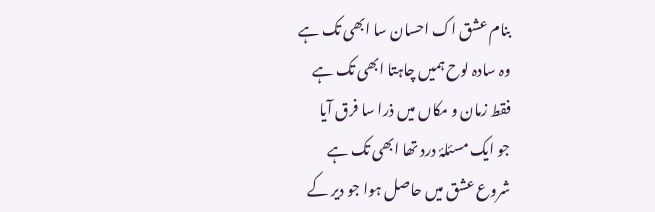بنام عشق اک احسان سا ابھی تک ہے
وہ سادہ لوح ہمیں چاہتا ابھی تک ہے
فقط زمان و مکاں میں ذرا سا فرق آیا
جو ایک مسئلۂ درد تھا ابھی تک ہے
شروع عشق میں حاصل ہوا جو دیر کے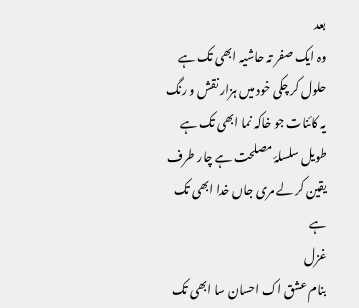بعد
وہ ایک صفر تہ حاشیہ ابھی تک ہے
حلول کر چکی خود میں ہزار نقش و رنگ
یہ کائنات جو خاکہ نما ابھی تک ہے
طویل سلسلۂ مصلحت ہے چار طرف
یقین کر لے مری جاں خدا ابھی تک ہے
غزل
بنام عشق اک احسان سا ابھی تک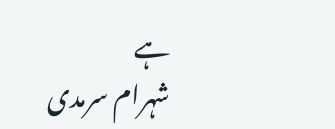ہے
شہرام سرمدی